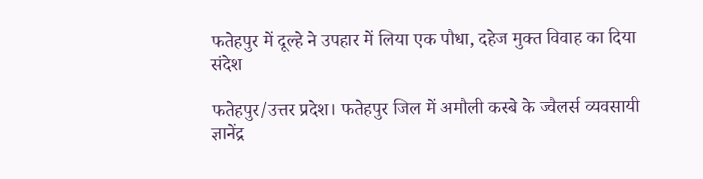फतेहपुर में दूल्हे ने उपहार में लिया एक पौधा, दहेज मुक्त विवाह का दिया संदेश

फतेहपुर/उत्तर प्रदेश। फतेहपुर जिल में अमौली कस्बे के ज्वैलर्स व्यवसायी ज्ञानेंद्र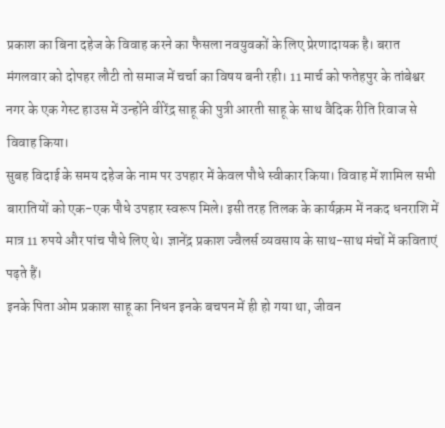प्रकाश का बिना दहेज के विवाह करने का फैसला नवयुवकों के लिए प्रेरणादायक है। बरात मंगलवार को दोपहर लौटी तो समाज में चर्चा का विषय बनी रही। 11 मार्च को फतेहपुर के तांबेश्वर नगर के एक गेस्ट हाउस में उन्होंने वीरेंद्र साहू की पुत्री आरती साहू के साथ वैदिक रीति रिवाज से विवाह किया।
सुबह विदाई के समय दहेज के नाम पर उपहार में केवल पौधे स्वीकार किया। विवाह में शामिल सभी बारातियों को एक-एक पौधे उपहार स्वरूप मिले। इसी तरह तिलक के कार्यक्रम में नकद धनराशि में मात्र 11 रुपये और पांच पौधे लिए थे। ज्ञानेंद्र प्रकाश ज्वैलर्स व्यवसाय के साथ-साथ मंचों में कविताएं पढ़ते हैं।
इनके पिता ओम प्रकाश साहू का निधन इनके बचपन में ही हो गया था, जीवन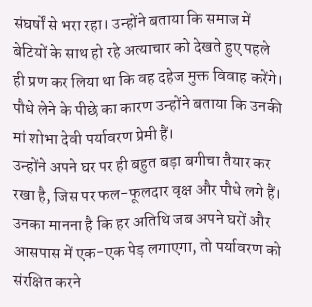संघर्षों से भरा रहा। उन्होंने बताया कि समाज में बेटियों के साथ हो रहे अत्याचार को देखते हुए पहले ही प्रण कर लिया था कि वह दहेज मुक्त विवाह करेंगे। पौधे लेने के पीछे का कारण उन्होंने बताया कि उनकी मां शोभा देवी पर्यावरण प्रेमी हैं।
उन्होंने अपने घर पर ही बहुत बड़ा बगीचा तैयार कर रखा है, जिस पर फल-फूलदार वृक्ष और पौधे लगे हैं। उनका मानना है कि हर अतिथि जब अपने घरों और आसपास में एक-एक पेड़ लगाएगा, तो पर्यावरण को संरक्षित करने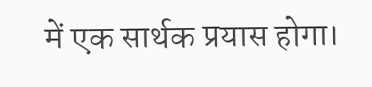में एक सार्थक प्रयास होगा।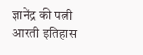ज्ञानेंद्र की पत्नी आरती इतिहास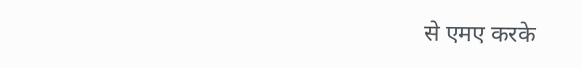से एमए करके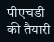पीएचडी की तैयारी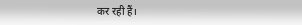कर रही हैं।